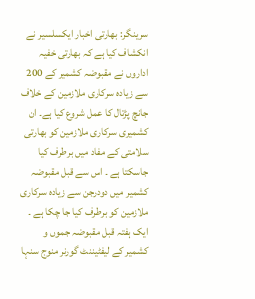سرینگر: بھارتی اخبار ایکسلسیر نے انکشاف کیا ہے کہ بھارتی خفیہ اداروں نے مقبوضہ کشمیر کے 200 سے زیادہ سرکاری ملازمین کے خلاف جانچ پڑتال کا عمل شروع کیا ہے۔ ان کشمیری سرکاری ملازمین کو بھارتی سلامتی کے مفاد میں برطرف کیا جاسکتا ہے ۔ اس سے قبل مقبوضہ کشمیر میں دودرجن سے زیادہ سرکاری ملازمین کو برطرف کیا جا چکا ہے ۔
ایک ہفتہ قبل مقبوضہ جموں و کشمیر کے لیفٹیننٹ گورنر منوج سنہا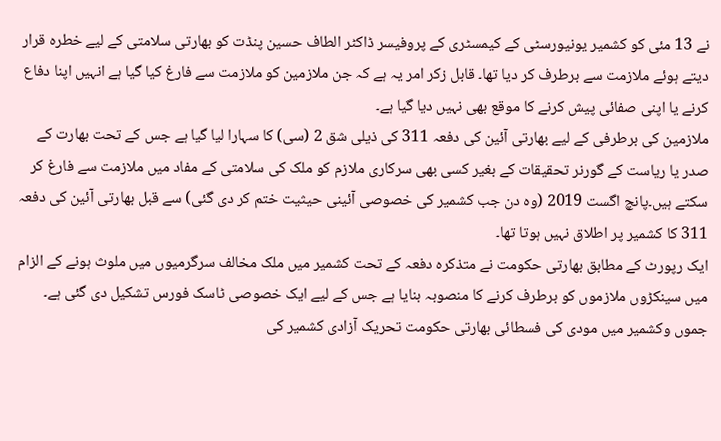نے 13 مئی کو کشمیر یونیورسٹی کے کیمسٹری کے پروفیسر ڈاکٹر الطاف حسین پنڈت کو بھارتی سلامتی کے لیے خطرہ قرار دیتے ہوئے ملازمت سے برطرف کر دیا تھا۔ قابل زکر امر یہ ہے کہ جن ملازمین کو ملازمت سے فارغ کیا گیا ہے انہیں اپنا دفاع کرنے یا اپنی صفائی پیش کرنے کا موقع بھی نہیں دیا گیا ہے۔
ملازمین کی برطرفی کے لیے بھارتی آئین کی دفعہ 311 کی ذیلی شق 2 (سی) کا سہارا لیا گیا ہے جس کے تحت بھارت کے صدر یا ریاست کے گورنر تحقیقات کے بغیر کسی بھی سرکاری ملازم کو ملک کی سلامتی کے مفاد میں ملازمت سے فارغ کر سکتے ہیں۔پانچ اگست 2019 (وہ دن جب کشمیر کی خصوصی آئینی حیثیت ختم کر دی گئی) سے قبل بھارتی آئین کی دفعہ 311 کا کشمیر پر اطلاق نہیں ہوتا تھا۔
ایک رپورٹ کے مطابق بھارتی حکومت نے متذکرہ دفعہ کے تحت کشمیر میں ملک مخالف سرگرمیوں میں ملوث ہونے کے الزام میں سینکڑوں ملازموں کو برطرف کرنے کا منصوبہ بنایا ہے جس کے لیے ایک خصوصی ٹاسک فورس تشکیل دی گئی ہے۔ جموں وکشمیر میں مودی کی فسطائی بھارتی حکومت تحریک آزادی کشمیر کی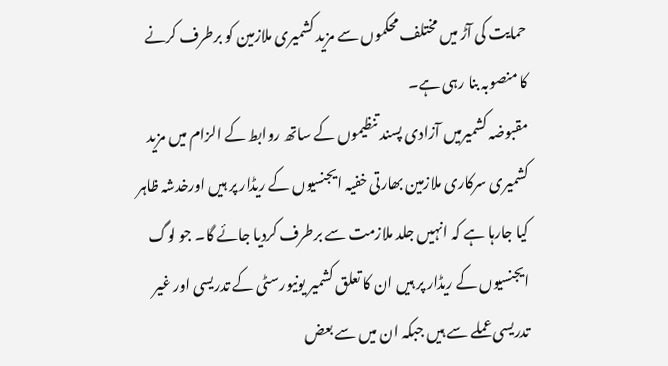حمایت کی آڑ میں مختلف محکموں سے مزید کشمیری ملازمین کو برطرف کرنے کا منصوبہ بنا رہی ہے۔
مقبوضہ کشمیرمیں آزادی پسند تنظیموں کے ساتھ روابط کے الزام میں مزید کشمیری سرکاری ملازمین بھارتی خفیہ ایجنسیوں کے ریڈار پر ہیں اورخدشہ ظاہر کیا جارہا ہے کہ انہیں جلد ملازمت سے برطرف کردیا جائے گا۔ جو لوگ ایجنسیوں کے ریڈار پر ہیں ان کا تعلق کشمیر یونیورسٹی کے تدریسی اور غیر تدریسی عملے سے ہیں جبکہ ان میں سے بعض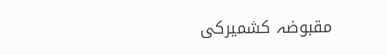مقبوضہ کشمیرکی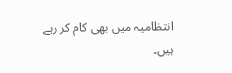انتظامیہ میں بھی کام کر رہے ہیں۔